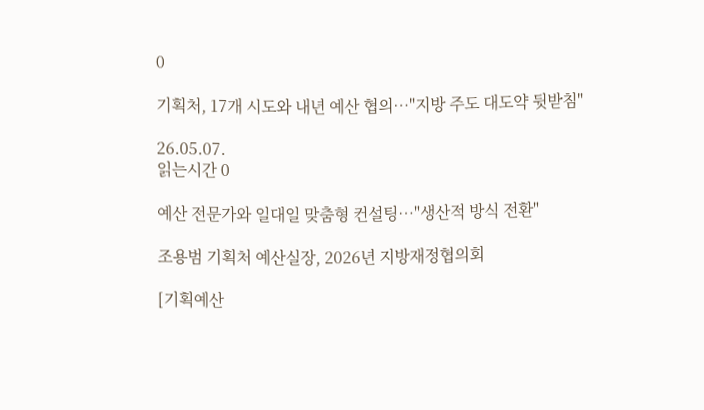0

기획처, 17개 시도와 내년 예산 협의…"지방 주도 대도약 뒷받침"

26.05.07.
읽는시간 0

예산 전문가와 일대일 맞춤형 컨설팅…"생산적 방식 전환"

조용범 기획처 예산실장, 2026년 지방재정협의회

[기획예산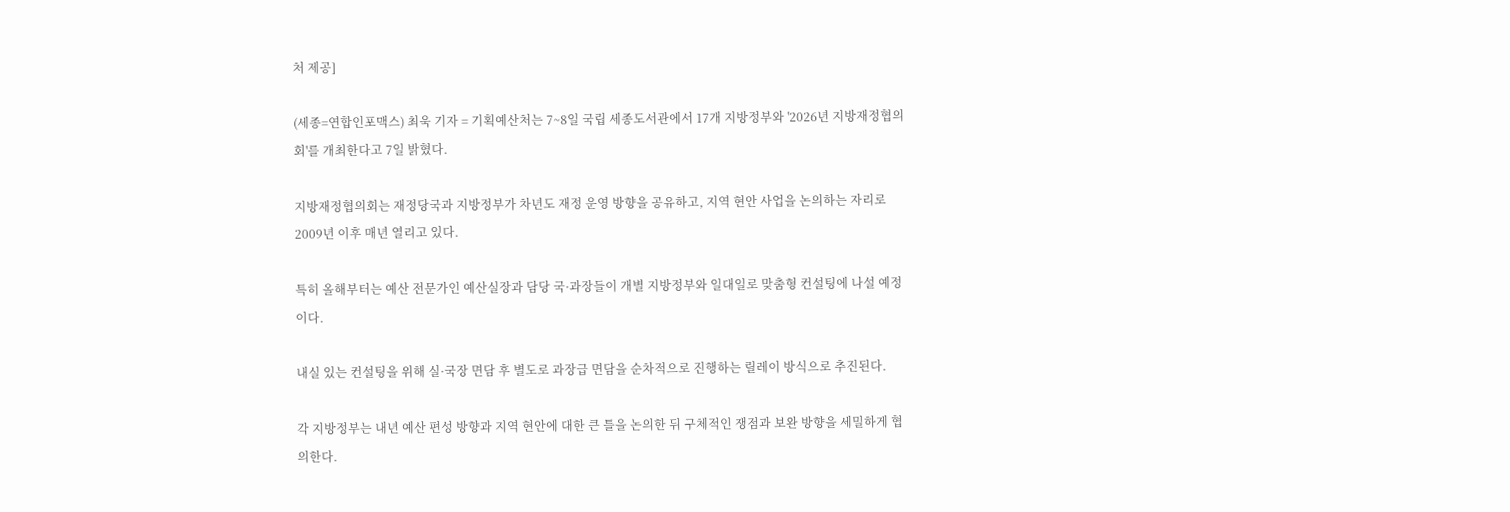처 제공]

(세종=연합인포맥스) 최욱 기자 = 기획예산처는 7~8일 국립 세종도서관에서 17개 지방정부와 '2026년 지방재정협의회'를 개최한다고 7일 밝혔다.

지방재정협의회는 재정당국과 지방정부가 차년도 재정 운영 방향을 공유하고, 지역 현안 사업을 논의하는 자리로 2009년 이후 매년 열리고 있다.

특히 올해부터는 예산 전문가인 예산실장과 담당 국·과장들이 개별 지방정부와 일대일로 맞춤형 컨설팅에 나설 예정이다.

내실 있는 컨설팅을 위해 실·국장 면담 후 별도로 과장급 면담을 순차적으로 진행하는 릴레이 방식으로 추진된다.

각 지방정부는 내년 예산 편성 방향과 지역 현안에 대한 큰 틀을 논의한 뒤 구체적인 쟁점과 보완 방향을 세밀하게 협의한다.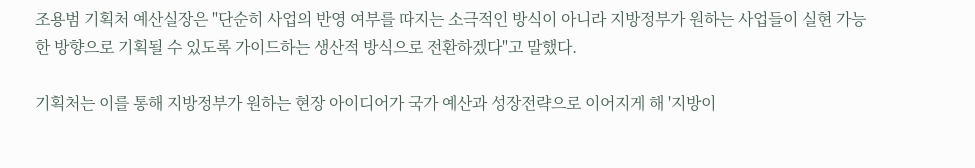조용범 기획처 예산실장은 "단순히 사업의 반영 여부를 따지는 소극적인 방식이 아니라 지방정부가 원하는 사업들이 실현 가능한 방향으로 기획될 수 있도록 가이드하는 생산적 방식으로 전환하겠다"고 말했다.

기획처는 이를 통해 지방정부가 원하는 현장 아이디어가 국가 예산과 성장전략으로 이어지게 해 '지방이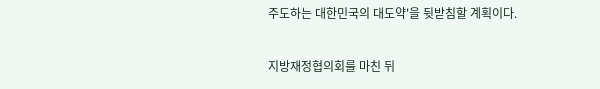주도하는 대한민국의 대도약'을 뒷받침할 계획이다.

지방재정협의회를 마친 뒤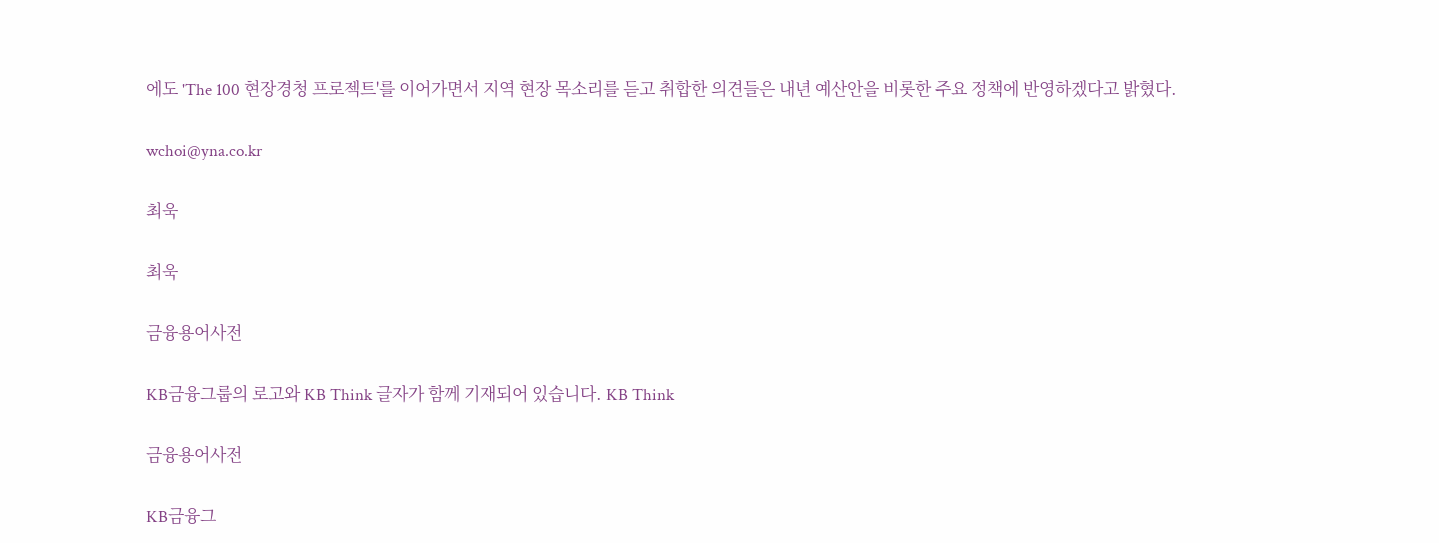에도 'The 100 현장경청 프로젝트'를 이어가면서 지역 현장 목소리를 듣고 취합한 의견들은 내년 예산안을 비롯한 주요 정책에 반영하겠다고 밝혔다.

wchoi@yna.co.kr

최욱

최욱

금융용어사전

KB금융그룹의 로고와 KB Think 글자가 함께 기재되어 있습니다. KB Think

금융용어사전

KB금융그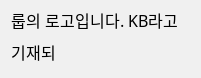룹의 로고입니다. KB라고 기재되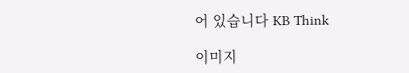어 있습니다 KB Think

이미지